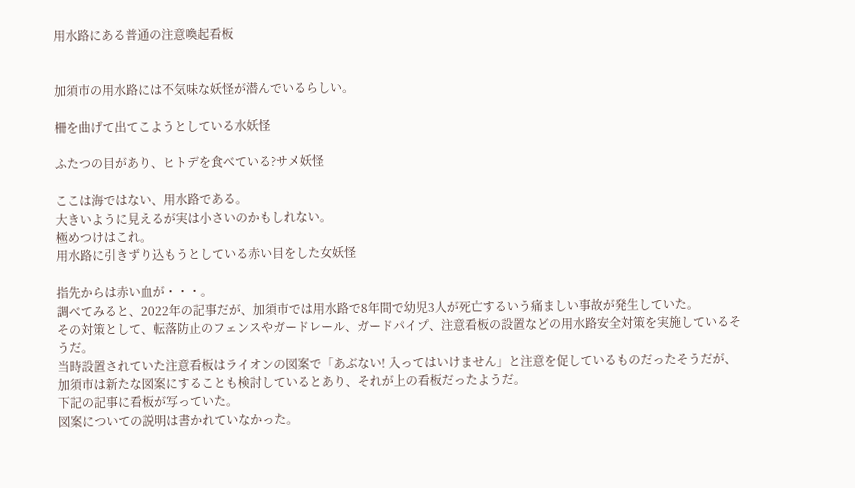用水路にある普通の注意喚起看板


加須市の用水路には不気味な妖怪が潜んでいるらしい。

柵を曲げて出てこようとしている水妖怪

ふたつの目があり、ヒトデを食べている?サメ妖怪

ここは海ではない、用水路である。
大きいように見えるが実は小さいのかもしれない。
極めつけはこれ。
用水路に引きずり込もうとしている赤い目をした女妖怪

指先からは赤い血が・・・。
調べてみると、2022年の記事だが、加須市では用水路で8年間で幼児3人が死亡するいう痛ましい事故が発生していた。
その対策として、転落防止のフェンスやガードレール、ガードパイプ、注意看板の設置などの用水路安全対策を実施しているそうだ。
当時設置されていた注意看板はライオンの図案で「あぶない! 入ってはいけません」と注意を促しているものだったそうだが、加須市は新たな図案にすることも検討しているとあり、それが上の看板だったようだ。
下記の記事に看板が写っていた。
図案についての説明は書かれていなかった。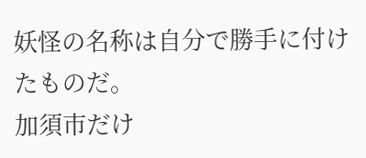妖怪の名称は自分で勝手に付けたものだ。
加須市だけ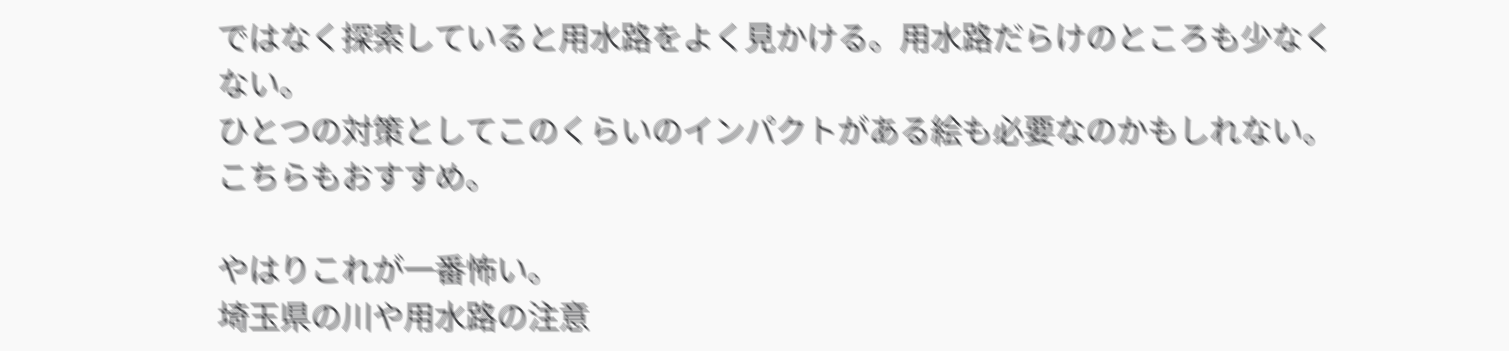ではなく探索していると用水路をよく見かける。用水路だらけのところも少なくない。
ひとつの対策としてこのくらいのインパクトがある絵も必要なのかもしれない。
こちらもおすすめ。

やはりこれが一番怖い。
埼玉県の川や用水路の注意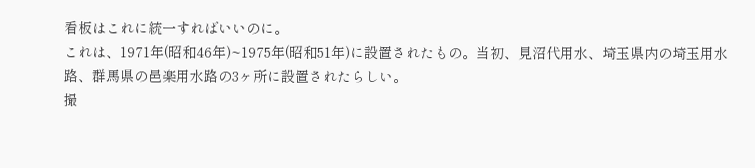看板はこれに統一すればいいのに。
これは、1971年(昭和46年)~1975年(昭和51年)に設置されたもの。当初、見沼代用水、埼玉県内の埼玉用水路、群馬県の邑楽用水路の3ヶ所に設置されたらしい。
撮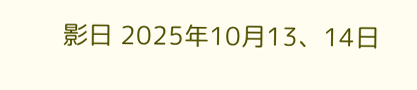影日 2025年10月13、14日